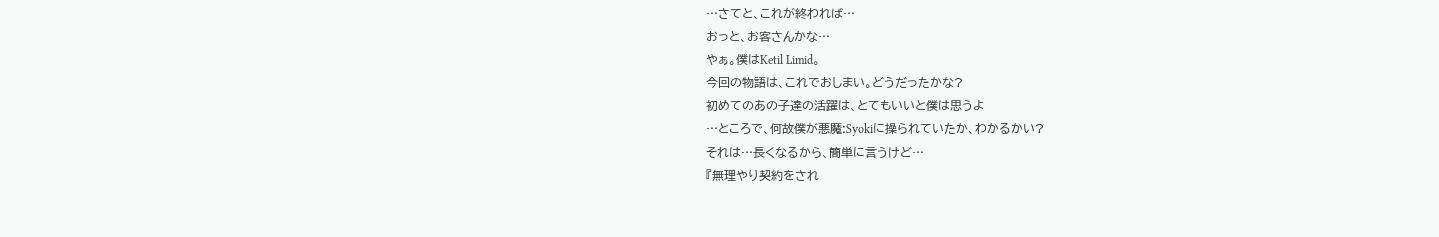…さてと、これが終われば…
おっと、お客さんかな…
やぁ。僕はKetil Limid。
今回の物語は、これでおしまい。どうだったかな?
初めてのあの子達の活躍は、とてもいいと僕は思うよ
…ところで、何故僕が悪魔:Syokiに操られていたか、わかるかい?
それは…長くなるから、簡単に言うけど…
『無理やり契約をされ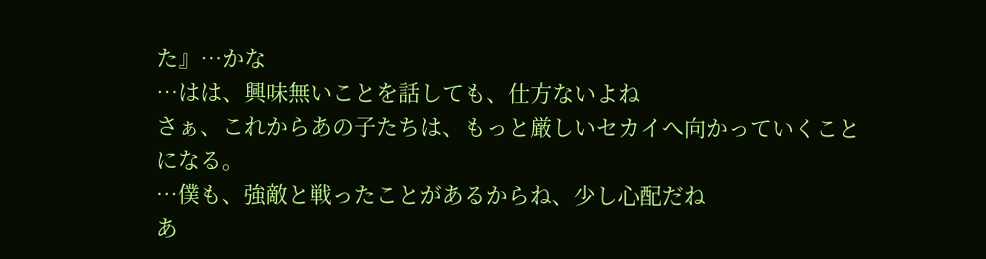た』…かな
…はは、興味無いことを話しても、仕方ないよね
さぁ、これからあの子たちは、もっと厳しいセカイへ向かっていくことになる。
…僕も、強敵と戦ったことがあるからね、少し心配だね
あ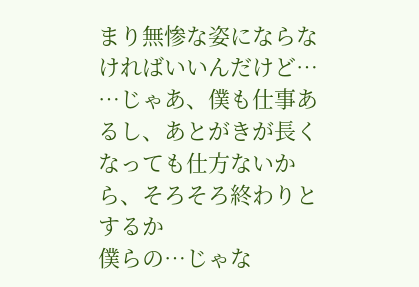まり無惨な姿にならなければいいんだけど…
…じゃあ、僕も仕事あるし、あとがきが長くなっても仕方ないから、そろそろ終わりとするか
僕らの…じゃな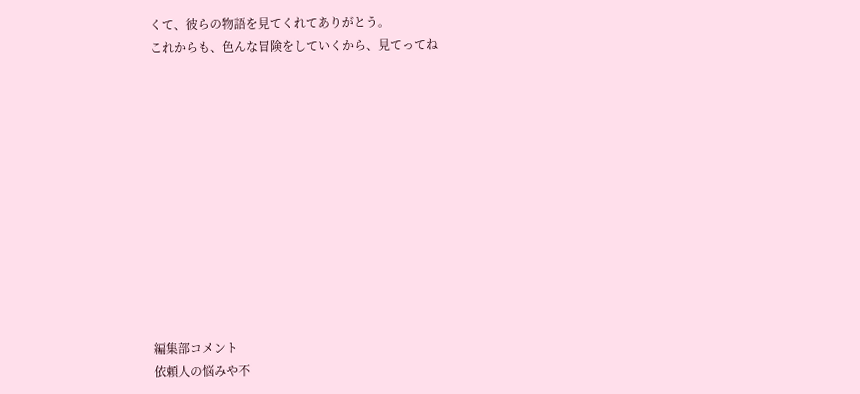くて、彼らの物語を見てくれてありがとう。
これからも、色んな冒険をしていくから、見てってね












編集部コメント
依頼人の悩みや不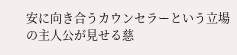安に向き合うカウンセラーという立場の主人公が見せる慈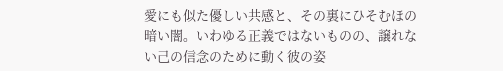愛にも似た優しい共感と、その裏にひそむほの暗い闇。いわゆる正義ではないものの、譲れない己の信念のために動く彼の姿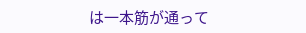は一本筋が通って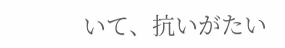いて、抗いがたい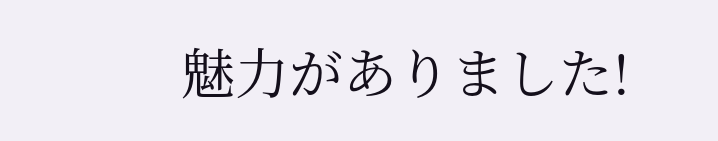魅力がありました!